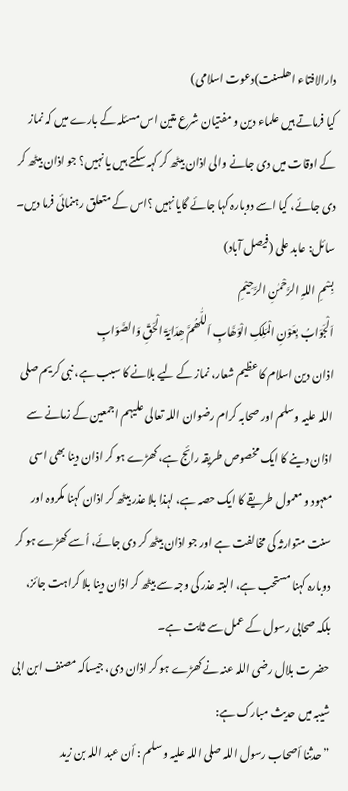دارالافتاء اھلسنت)دعوت اسلامی)
کیا فرماتے ہیں علماء دین و مفتیان شرع متین اس مسئلہ کے بارے میں کہ نماز کے اوقات میں دی جانے والی اذان بیٹھ کر کہہ سکتے ہیں یا نہیں؟ جو اذان بیٹھ کر دی جائے، کیا اسے دوبارہ کہا جائے گایا نہیں ؟اس کے متعلق رہنمائی فرما دیں۔ سائل: عابد علی (فیصل آباد)
بِسْمِ اللہِ الرَّحْمٰنِ الرَّحِیْمِ
اَلْجَوَابُ بِعَوْنِ الْمَلِکِ الْوَھَّابِ اَللّٰھُمَّ ھِدَایَۃَ الْحَقِّ وَالصَّوَابِ
اذان دین اسلام کا عظیم شعار، نماز کے لیے بلانے کا سبب ہے، نبی کریم صلی اللہ علیہ وسلم اور صحابہ کرام رضوان اللہ تعالی علیہم اجمعین کے زمانے سے اذان دینے کا ایک مخصوص طریقہ رائج ہے، کھڑے ہو کر اذان دینا بھی اسی معہود و معمول طریقے کا ایک حصہ ہے، لہذا بلا عذر بیٹھ کر اذان کہنا مکروہ اور سنت متوارثہ کی مخالفت ہے اور جو اذان بیٹھ کر دی جائے، اُسے کھڑے ہو کر دوبارہ کہنا مستحب ہے، البتہ عذر کی وجہ سے بیٹھ کر اذان دینا بلا کراہت جائز، بلکہ صحابی رسول کے عمل سے ثابت ہے۔
حضر ت بلال رضی اللہ عنہ نے کھڑے ہو کر اذان دی، جیساکہ مصنف ابن ابی شیبہ میں حدیث مبارک ہے:
”حدثنا أصحاب رسول اللہ صلی اللہ علیہ و سلم : أن عبد اللہ بن زيد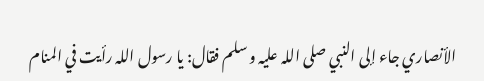الأنصاري جاء إلى النبي صلی اللہ علیہ و سلم فقال: يا رسول اللہ رأيت في المنام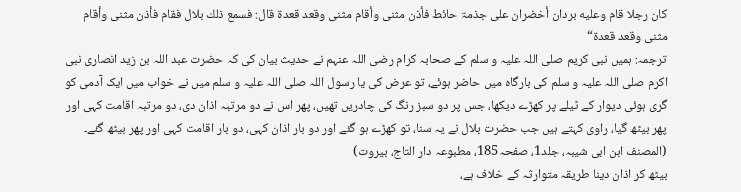كان رجلا قام وعليه بردان أخضران على جذمۃ حائط فأذن مثنى وأقام مثنى وقعد قعدة قال: فسمع ذلك بلال فقام فأذن مثنى وأقام مثنى وقعد قعدة“
ترجمہ: ہمیں نبی کریم صلی اللہ علیہ و سلم کے صحابہ کرام رضی اللہ عنہم نے حدیث بیان کی کہ حضرت عبد اللہ بن زید انصاری نبی اکرم صلی اللہ علیہ و سلم کی بارگاہ میں حاضر ہوئے، تو عرض کی یا رسول اللہ صلی اللہ علیہ و سلم میں نے خواب میں ایک آدمی کو گری ہوئی دیوار کے ٹیلے پر کھڑے دیکھا، جس پر دو سبز رنگ کی چادریں تھیں، پھر اس نے دو مرتبہ اذان دی، دو مرتبہ اقامت کہی اور پھر بیٹھ گیا، راوی کہتے ہیں جب حضرت بلال نے یہ سنا، تو کھڑے ہو گئے اور دو بار اذان کہی، دو بار اقامت کہی اور پھر بیٹھ گئے۔ (المصنف ابن ابی شیبہ، جلد1، صفحہ185، مطبوعہ دار التاج، بیروت)
بیٹھ کر اذان دینا طریقہ متوارثہ کے خلاف ہے،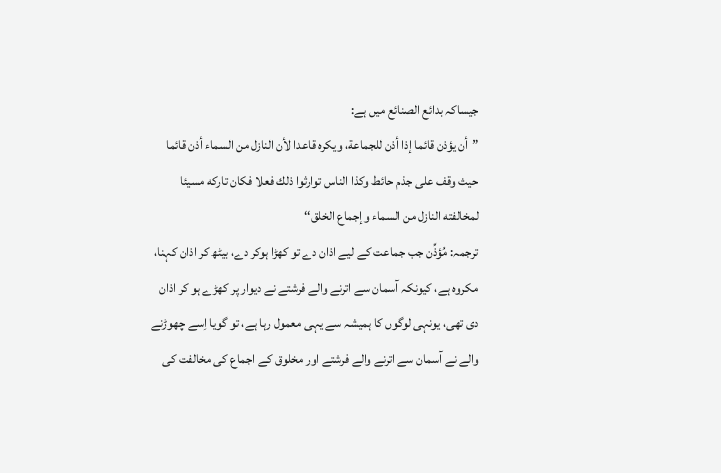جیساکہ بدائع الصنائع میں ہے:
”أن يؤذن قائما إذا أذن للجماعة، ويكره قاعدا لأن النازل من السماء أذن قائما حيث وقف على جذم حائط وكذا الناس توارثوا ذلك فعلا فكان تاركه مسيئا لمخالفته النازل من السماء وإجماع الخلق‘‘
ترجمہ: مُؤذِّن جب جماعت کے لیے اذان دے تو کھڑا ہوکر دے، بیٹھ کر اذان کہنا، مکروہ ہے، کیونکہ آسمان سے اترنے والے فرشتے نے دیوار پر کھڑے ہو کر اذان دی تھی، یونہی لوگوں کا ہمیشہ سے یہی معمول رہا ہے، تو گویا اِسے چھوڑنے والے نے آسمان سے اترنے والے فرشتے اور مخلوق کے اجماع کی مخالفت کی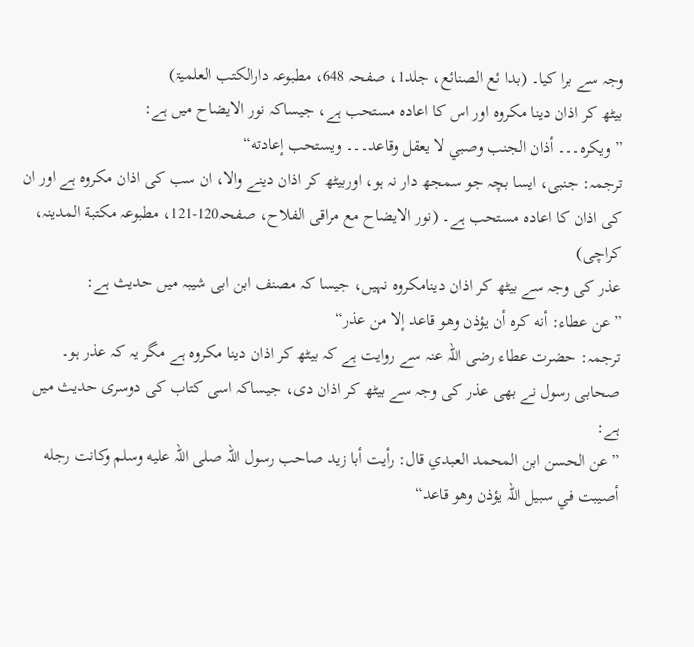وجہ سے برا كيا۔ (بدا ئع الصنائع، جلد1، صفحہ 648، مطبوعہ دارالکتب العلمیۃ)
بیٹھ کر اذان دینا مکروہ اور اس کا اعادہ مستحب ہے، جیساکہ نور الایضاح میں ہے:
” ويكره۔۔۔ أذان الجنب وصبي لا يعقل وقاعد۔۔۔ ويستحب إعادته“
ترجمہ: جنبی، ایسا بچہ جو سمجھ دار نہ ہو، اوربیٹھ کر اذان دینے والا، ان سب کی اذان مکروہ ہے اور ان کی اذان کا اعادہ مستحب ہے۔ (نور الایضاح مع مراقی الفلاح، صفحہ120-121، مطبوعہ مكتبة المدینہ، کراچی)
عذر کی وجہ سے بیٹھ کر اذان دینامکروہ نہیں، جیسا کہ مصنف ابن ابی شیبہ میں حدیث ہے:
”عن عطاء: أنه كره أن يؤذن وهو قاعد إلا من عذر“
ترجمہ: حضرت عطاء رضی اللہ عنہ سے روایت ہے کہ بیٹھ کر اذان دینا مکروہ ہے مگر یہ کہ عذر ہو۔
صحابی رسول نے بھی عذر کی وجہ سے بیٹھ کر اذان دی، جیساکہ اسی کتاب کی دوسری حدیث میں ہے:
”عن الحسن ابن المحمد العبدي قال: رأيت أبا زيد صاحب رسول اللہ صلى اللہ عليه وسلم وكانت رجله أصيبت في سبيل اللہ يؤذن وهو قاعد“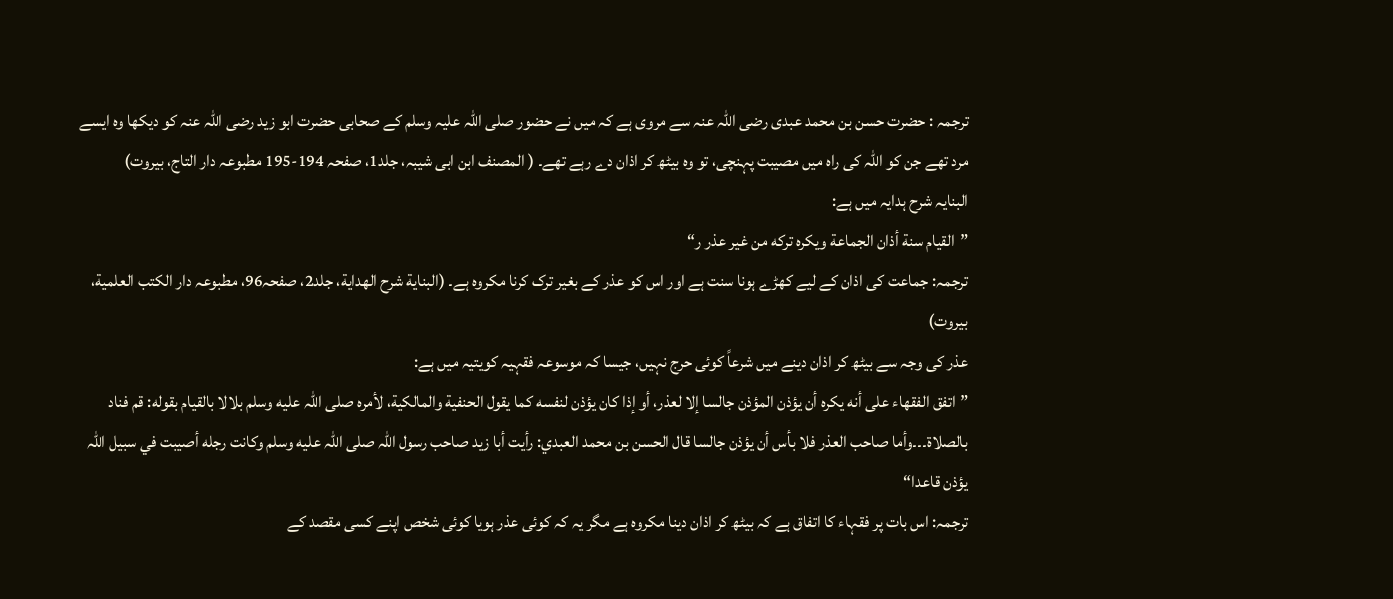ترجمہ : حضرت حسن بن محمد عبدی رضی اللہ عنہ سے مروی ہے کہ میں نے حضور صلی اللہ علیہ وسلم کے صحابی حضرت ابو زید رضی اللہ عنہ کو دیکھا وہ ایسے مرد تھے جن کو اللہ کی راہ میں مصیبت پہنچی، تو وہ بیٹھ کر اذان دے رہے تھے۔ ( المصنف ابن ابی شیبہ، جلد1، صفحہ 194-195 مطبوعہ دار التاج، بیروت)
البنایہ شرح ہدایہ میں ہے:
”القيام سنة أذان الجماعة ويكره تركه من غير عذر ر“
ترجمہ: جماعت کی اذان کے لیے کھڑے ہونا سنت ہے اور اس کو عذر کے بغیر ترک کرنا مکروہ ہے۔ (البناية شرح الهداية، جلد2، صفحہ96، مطبوعہ دار الكتب العلمية، بيروت)
عذر کی وجہ سے بیٹھ کر اذان دینے میں شرعاً کوئی حرج نہیں، جیسا کہ موسوعہ فقہیہ کویتیہ میں ہے:
”اتفق الفقهاء على أنه يكره أن يؤذن المؤذن جالسا إلا لعذر، أو إذا كان يؤذن لنفسه كما يقول الحنفية والمالكية، لأمره صلى اللہ عليه وسلم بلالا بالقيام بقوله: قم فناد بالصلاة۔۔۔وأما صاحب العذر فلا بأس أن يؤذن جالسا قال الحسن بن محمد العبدي: رأيت أبا زيد صاحب رسول اللہ صلى اللہ عليه وسلم وكانت رجله أصيبت في سبيل اللہ يؤذن قاعدا“
ترجمہ: اس بات پر فقہاء کا اتفاق ہے کہ بیٹھ کر اذان دینا مکروہ ہے مگر یہ کہ کوئی عذر ہویا کوئی شخص اپنے کسی مقصد کے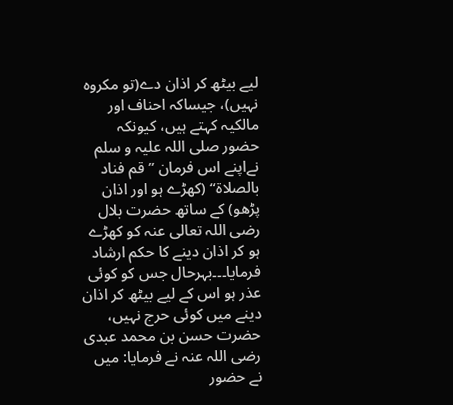لیے بیٹھ کر اذان دے(تو مکروہ نہیں)، جیساکہ احناف اور مالکیہ کہتے ہیں، کیونکہ حضور صلی اللہ علیہ و سلم نےاپنے اس فرمان ” قم فناد بالصلاة“ (کھڑے ہو اور اذان پڑھو) کے ساتھ حضرت بلال رضی اللہ تعالی عنہ کو کھڑے ہو کر اذان دینے کا حکم ارشاد فرمایا۔۔۔بہرحال جس کو کوئی عذر ہو اس کے لیے بیٹھ کر اذان دینے میں کوئی حرج نہیں، حضرت حسن بن محمد عبدی رضی اللہ عنہ نے فرمایا: میں نے حضور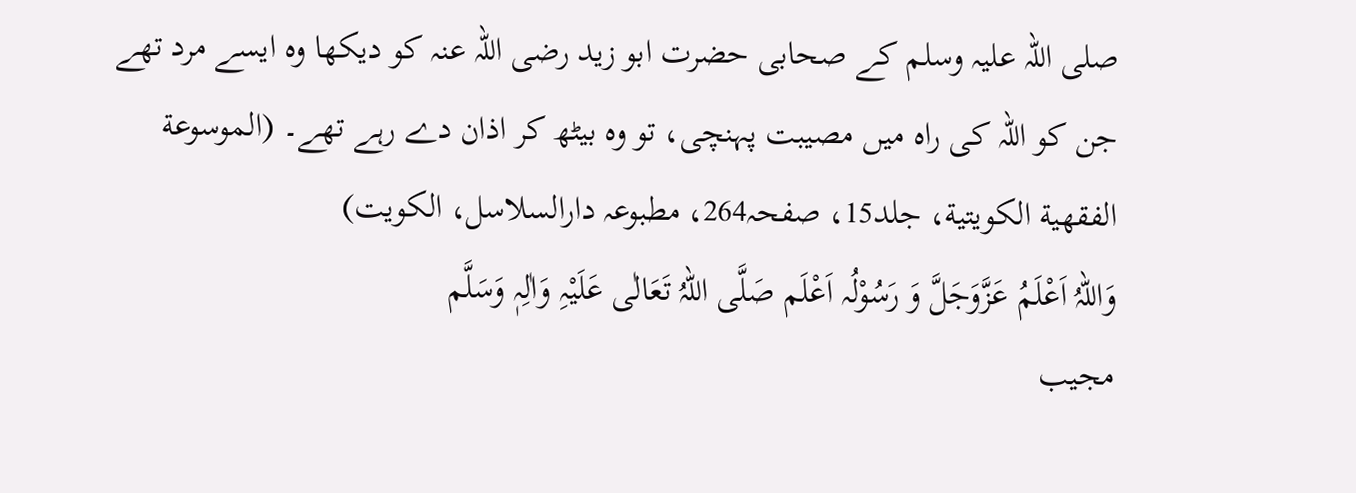صلی اللہ علیہ وسلم کے صحابی حضرت ابو زید رضی اللہ عنہ کو دیکھا وہ ایسے مرد تھے جن کو اللہ کی راہ میں مصیبت پہنچی، تو وہ بیٹھ کر اذان دے رہے تھے۔ (الموسوعة الفقهية الكويتية، جلد15، صفحہ264، مطبوعہ دارالسلاسل، الكويت)
وَاللہُ اَعْلَمُ عَزَّوَجَلَّ وَ رَسُوْلُہ اَعْلَم صَلَّی اللہُ تَعَالٰی عَلَیْہِ وَاٰلِہٖ وَسَلَّم
مجیب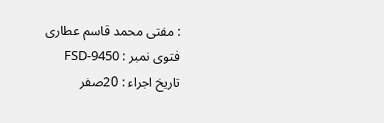: مفتی محمد قاسم عطاری
فتوی نمبر : FSD-9450
تاریخ اجراء : 20صفر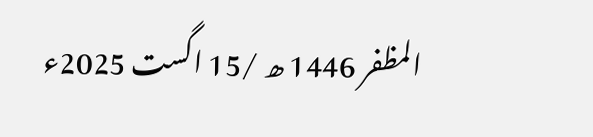المظفر 1446 ھ /15 اگست 2025ء